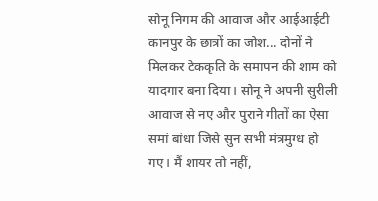सोनू निगम की आवाज और आईआईटी कानपुर के छात्रों का जोश... दोनों ने मिलकर टेककृति के समापन की शाम को यादगार बना दिया। सोनू ने अपनी सुरीली आवाज से नए और पुराने गीतों का ऐसा समां बांधा जिसे सुन सभी मंत्रमुग्ध हो गए। मैं शायर तो नहीं,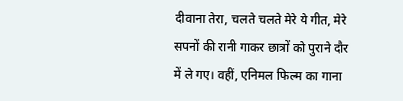दीवाना तेरा, चलते चलते मेरे ये गीत, मेरे सपनों की रानी गाकर छात्रों को पुराने दौर में ले गए। वहीं, एनिमल फिल्म का गाना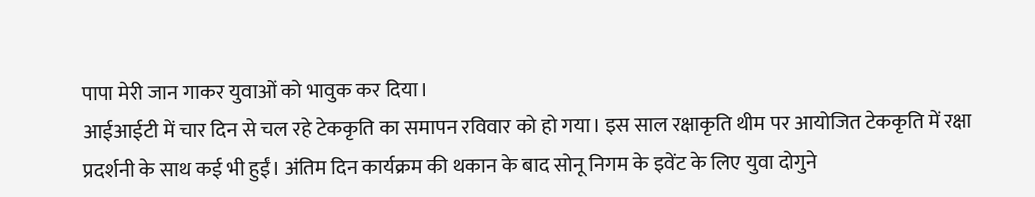पापा मेरी जान गाकर युवाओं को भावुक कर दिया।
आईआईटी में चार दिन से चल रहे टेककृति का समापन रविवार को हो गया। इस साल रक्षाकृति थीम पर आयोजित टेककृति में रक्षा प्रदर्शनी के साथ कई भी हुईं। अंतिम दिन कार्यक्रम की थकान के बाद सोनू निगम के इवेंट के लिए युवा दोगुने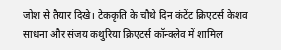जोश से तैयार दिखे। टेककृति के चौथे दिन कंटेंट क्रिएटर्स केशव साधना और संजय कथुरिया क्रिएटर्स कॉन्क्लेव में शामिल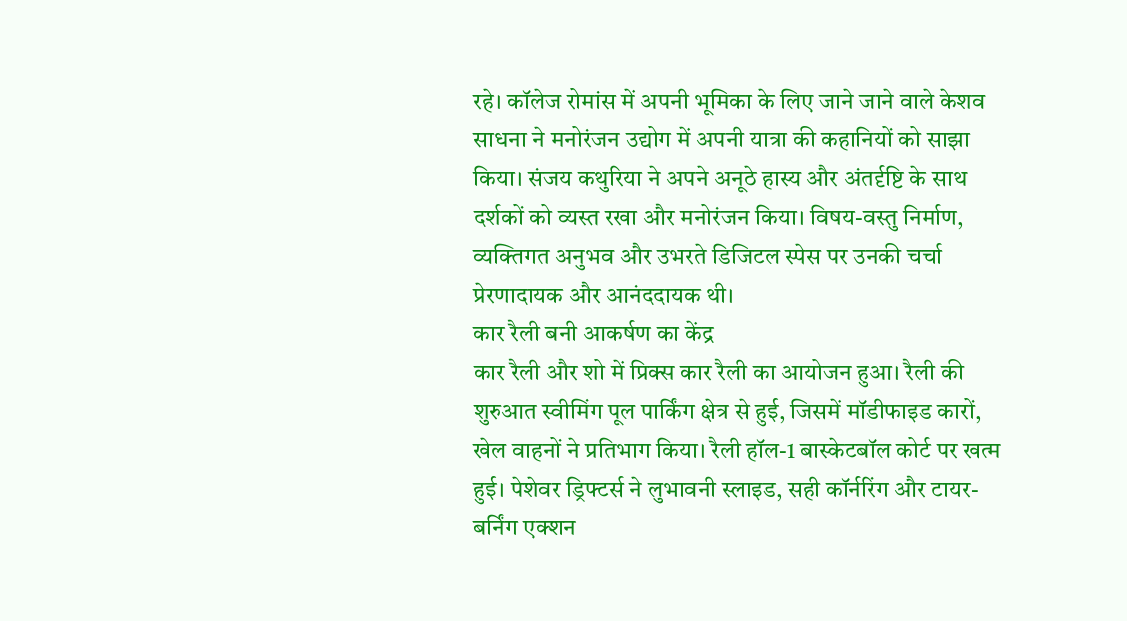रहे। कॉलेज रोमांस में अपनी भूमिका के लिए जाने जाने वाले केशव साधना ने मनोरंजन उद्योग में अपनी यात्रा की कहानियों को साझा किया। संजय कथुरिया ने अपने अनूठे हास्य और अंतर्दृष्टि के साथ दर्शकों को व्यस्त रखा और मनोरंजन किया। विषय-वस्तु निर्माण, व्यक्तिगत अनुभव और उभरते डिजिटल स्पेस पर उनकी चर्चा प्रेरणादायक और आनंददायक थी।
कार रैली बनी आकर्षण का केंद्र
कार रैली और शो में प्रिक्स कार रैली का आयोजन हुआ। रैली की शुरुआत स्वीमिंग पूल पार्किंग क्षेत्र से हुई, जिसमें मॉडीफाइड कारों, खेल वाहनों ने प्रतिभाग किया। रैली हॉल-1 बास्केटबॉल कोर्ट पर खत्म हुई। पेशेवर ड्रिफ्टर्स ने लुभावनी स्लाइड, सही कॉर्नरिंग और टायर-बर्निंग एक्शन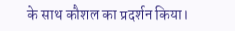के साथ कौशल का प्रदर्शन किया।